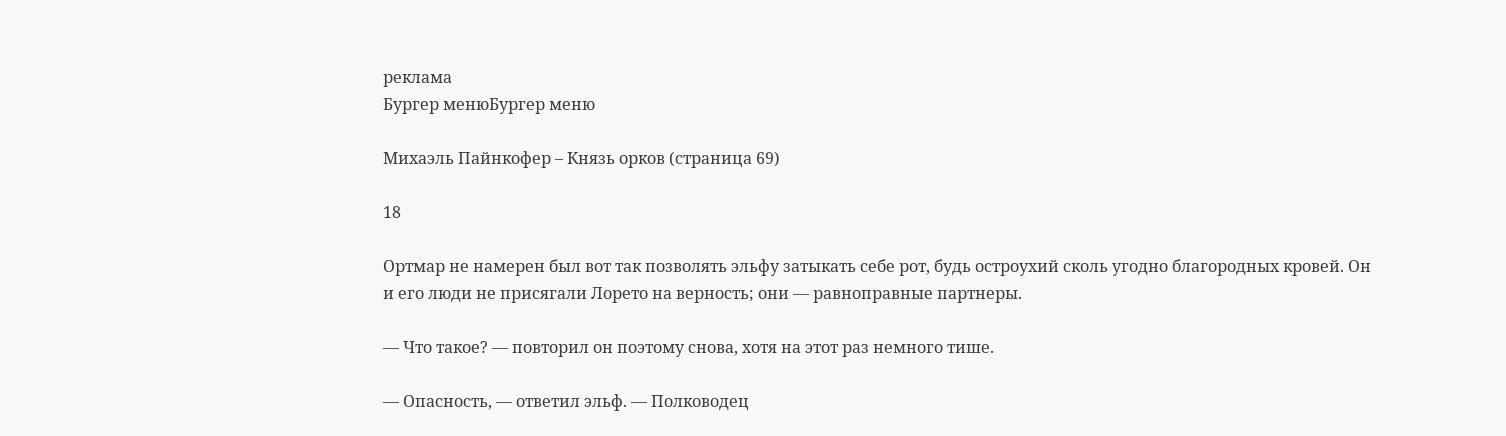реклама
Бургер менюБургер меню

Михаэль Пайнкофер – Князь орков (страница 69)

18

Ортмар не намерен был вот так позволять эльфу затыкать себе рот, будь остроухий сколь угодно благородных кровей. Он и его люди не присягали Лорето на верность; они — равноправные партнеры.

— Что такое? — повторил он поэтому снова, хотя на этот раз немного тише.

— Опасность, — ответил эльф. — Полководец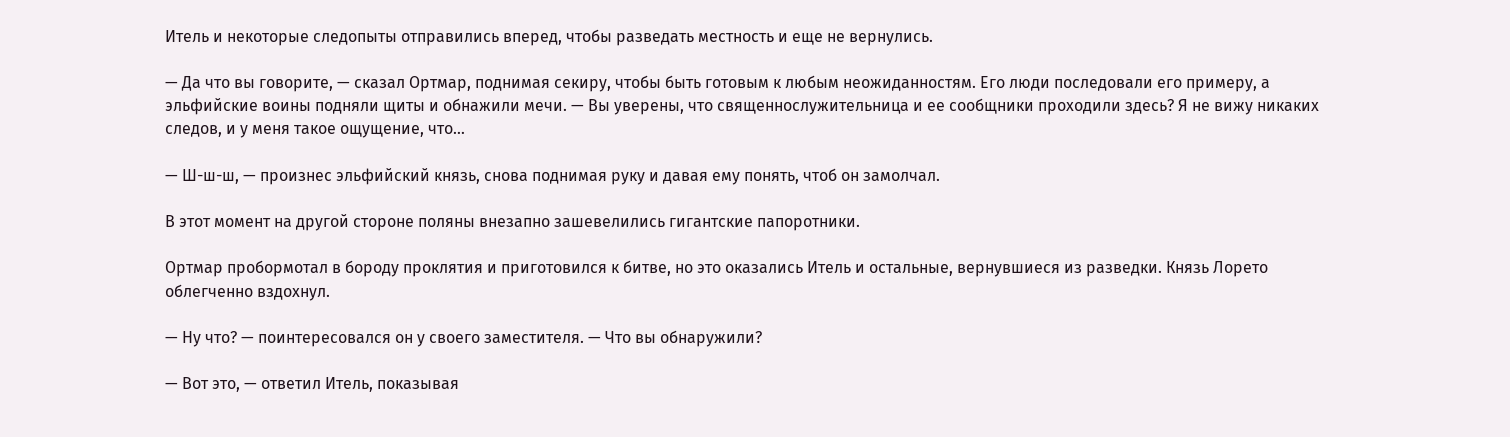Итель и некоторые следопыты отправились вперед, чтобы разведать местность и еще не вернулись.

— Да что вы говорите, — сказал Ортмар, поднимая секиру, чтобы быть готовым к любым неожиданностям. Его люди последовали его примеру, а эльфийские воины подняли щиты и обнажили мечи. — Вы уверены, что священнослужительница и ее сообщники проходили здесь? Я не вижу никаких следов, и у меня такое ощущение, что…

— Ш-ш-ш, — произнес эльфийский князь, снова поднимая руку и давая ему понять, чтоб он замолчал.

В этот момент на другой стороне поляны внезапно зашевелились гигантские папоротники.

Ортмар пробормотал в бороду проклятия и приготовился к битве, но это оказались Итель и остальные, вернувшиеся из разведки. Князь Лорето облегченно вздохнул.

— Ну что? — поинтересовался он у своего заместителя. — Что вы обнаружили?

— Вот это, — ответил Итель, показывая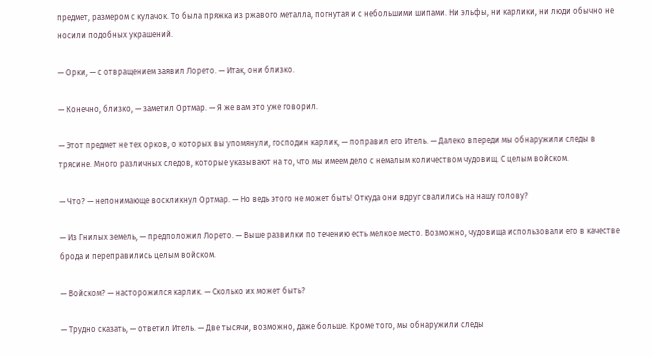предмет, размером с кулачок. То была пряжка из ржавого металла, погнутая и с небольшими шипами. Ни эльфы, ни карлики, ни люди обычно не носили подобных украшений.

— Орки, — с отвращением заявил Лорето. — Итак, они близко.

— Конечно, близко, — заметил Ортмар. — Я же вам это уже говорил.

— Этот предмет не тех орков, о которых вы упомянули, господин карлик, — поправил его Итель. — Далеко впереди мы обнаружили следы в трясине. Много различных следов, которые указывают на то, что мы имеем дело с немалым количеством чудовищ. С целым войском.

— Что? — непонимающе воскликнул Ортмар. — Но ведь этого не может быть! Откуда они вдруг свалились на нашу голову?

— Из Гнилых земель, — предположил Лорето. — Выше развилки по течению есть мелкое место. Возможно, чудовища использовали его в качестве брода и переправились целым войском.

— Войском? — насторожился карлик. — Сколько их может быть?

— Трудно сказать, — ответил Итель. — Две тысячи, возможно, даже больше. Кроме того, мы обнаружили следы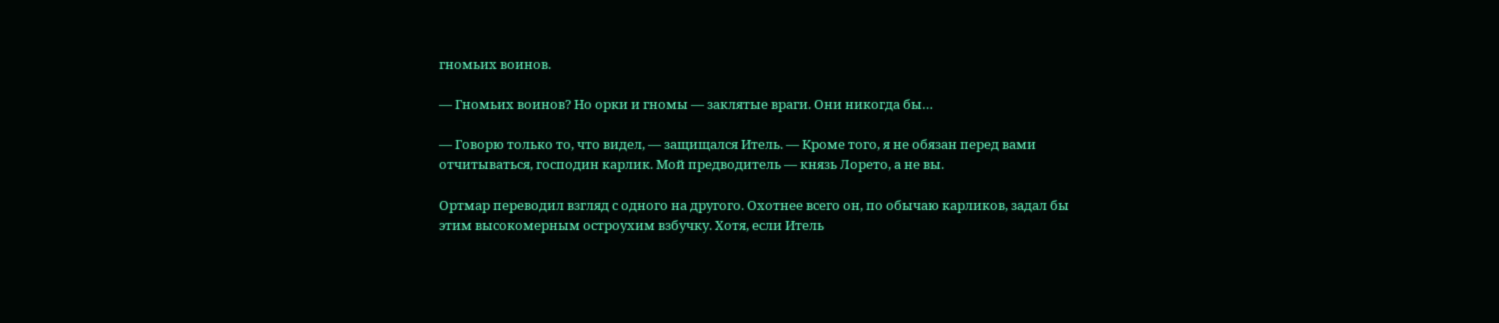гномьих воинов.

— Гномьих воинов? Но орки и гномы — заклятые враги. Они никогда бы…

— Говорю только то, что видел, — защищался Итель. — Кроме того, я не обязан перед вами отчитываться, господин карлик. Мой предводитель — князь Лорето, а не вы.

Ортмар переводил взгляд с одного на другого. Охотнее всего он, по обычаю карликов, задал бы этим высокомерным остроухим взбучку. Хотя, если Итель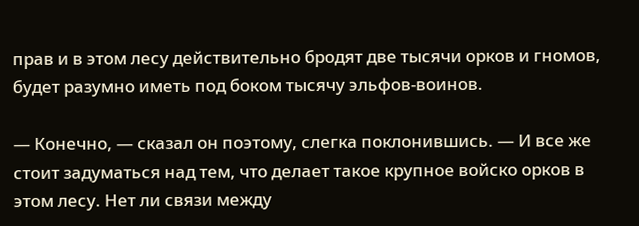прав и в этом лесу действительно бродят две тысячи орков и гномов, будет разумно иметь под боком тысячу эльфов-воинов.

— Конечно, — сказал он поэтому, слегка поклонившись. — И все же стоит задуматься над тем, что делает такое крупное войско орков в этом лесу. Нет ли связи между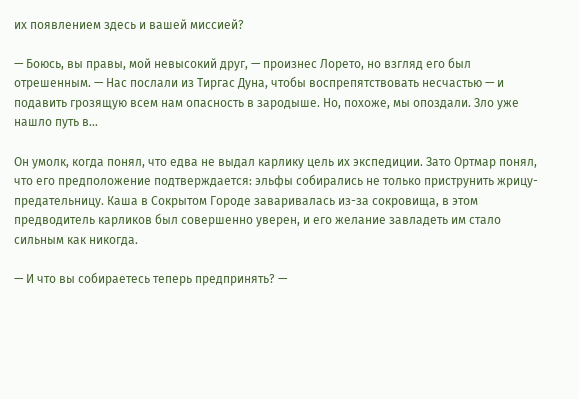их появлением здесь и вашей миссией?

— Боюсь, вы правы, мой невысокий друг, — произнес Лорето, но взгляд его был отрешенным. — Нас послали из Тиргас Дуна, чтобы воспрепятствовать несчастью — и подавить грозящую всем нам опасность в зародыше. Но, похоже, мы опоздали. Зло уже нашло путь в…

Он умолк, когда понял, что едва не выдал карлику цель их экспедиции. Зато Ортмар понял, что его предположение подтверждается: эльфы собирались не только приструнить жрицу-предательницу. Каша в Сокрытом Городе заваривалась из-за сокровища, в этом предводитель карликов был совершенно уверен, и его желание завладеть им стало сильным как никогда.

— И что вы собираетесь теперь предпринять? —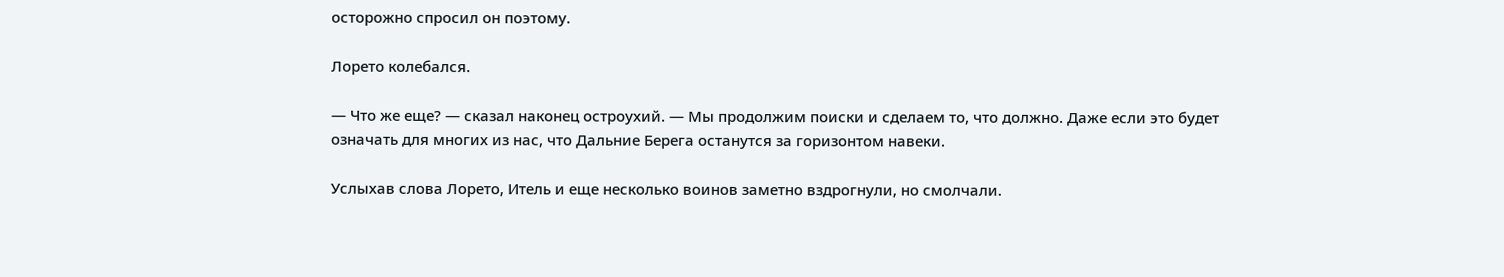осторожно спросил он поэтому.

Лорето колебался.

— Что же еще? — сказал наконец остроухий. — Мы продолжим поиски и сделаем то, что должно. Даже если это будет означать для многих из нас, что Дальние Берега останутся за горизонтом навеки.

Услыхав слова Лорето, Итель и еще несколько воинов заметно вздрогнули, но смолчали.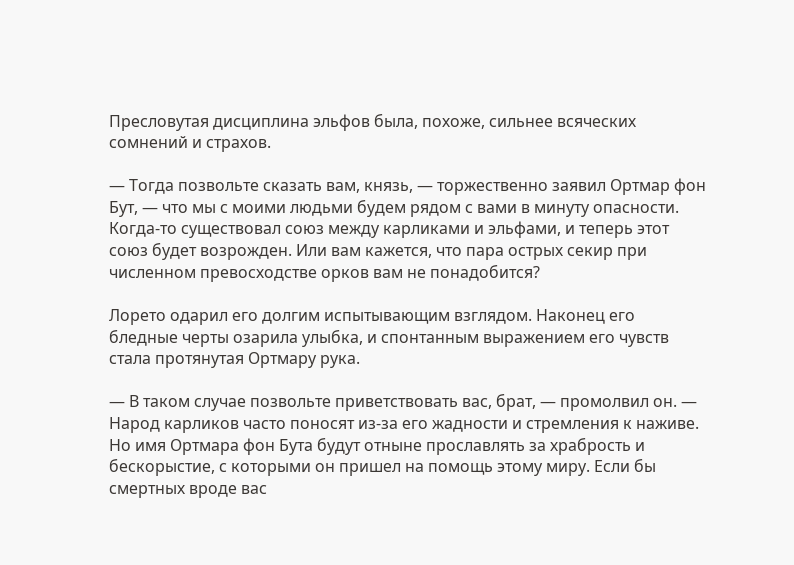Пресловутая дисциплина эльфов была, похоже, сильнее всяческих сомнений и страхов.

— Тогда позвольте сказать вам, князь, — торжественно заявил Ортмар фон Бут, — что мы с моими людьми будем рядом с вами в минуту опасности. Когда-то существовал союз между карликами и эльфами, и теперь этот союз будет возрожден. Или вам кажется, что пара острых секир при численном превосходстве орков вам не понадобится?

Лорето одарил его долгим испытывающим взглядом. Наконец его бледные черты озарила улыбка, и спонтанным выражением его чувств стала протянутая Ортмару рука.

— В таком случае позвольте приветствовать вас, брат, — промолвил он. — Народ карликов часто поносят из-за его жадности и стремления к наживе. Но имя Ортмара фон Бута будут отныне прославлять за храбрость и бескорыстие, с которыми он пришел на помощь этому миру. Если бы смертных вроде вас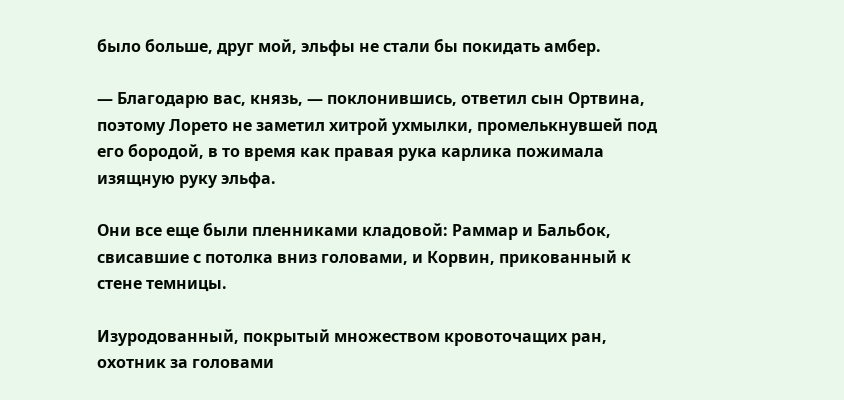было больше, друг мой, эльфы не стали бы покидать амбер.

— Благодарю вас, князь, — поклонившись, ответил сын Ортвина, поэтому Лорето не заметил хитрой ухмылки, промелькнувшей под его бородой, в то время как правая рука карлика пожимала изящную руку эльфа.

Они все еще были пленниками кладовой: Раммар и Бальбок, свисавшие с потолка вниз головами, и Корвин, прикованный к стене темницы.

Изуродованный, покрытый множеством кровоточащих ран, охотник за головами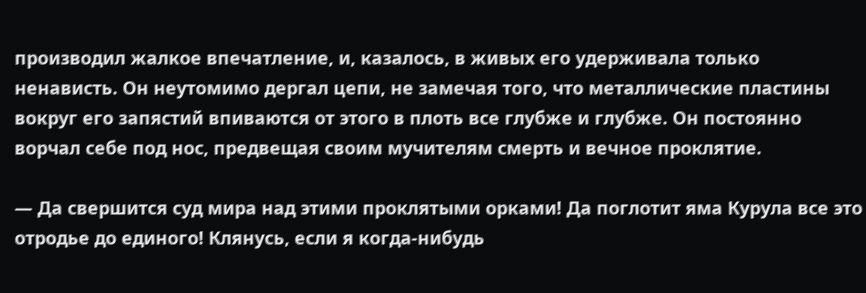производил жалкое впечатление, и, казалось, в живых его удерживала только ненависть. Он неутомимо дергал цепи, не замечая того, что металлические пластины вокруг его запястий впиваются от этого в плоть все глубже и глубже. Он постоянно ворчал себе под нос, предвещая своим мучителям смерть и вечное проклятие.

— Да свершится суд мира над этими проклятыми орками! Да поглотит яма Курула все это отродье до единого! Клянусь, если я когда-нибудь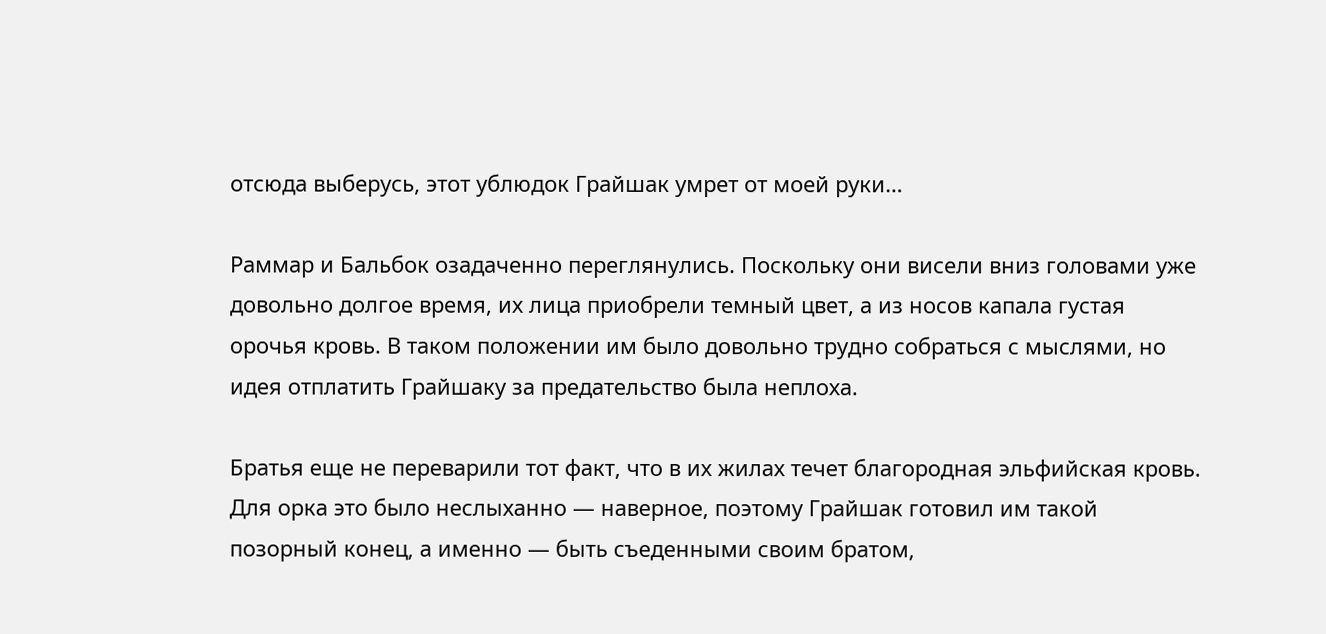отсюда выберусь, этот ублюдок Грайшак умрет от моей руки…

Раммар и Бальбок озадаченно переглянулись. Поскольку они висели вниз головами уже довольно долгое время, их лица приобрели темный цвет, а из носов капала густая орочья кровь. В таком положении им было довольно трудно собраться с мыслями, но идея отплатить Грайшаку за предательство была неплоха.

Братья еще не переварили тот факт, что в их жилах течет благородная эльфийская кровь. Для орка это было неслыханно — наверное, поэтому Грайшак готовил им такой позорный конец, а именно — быть съеденными своим братом,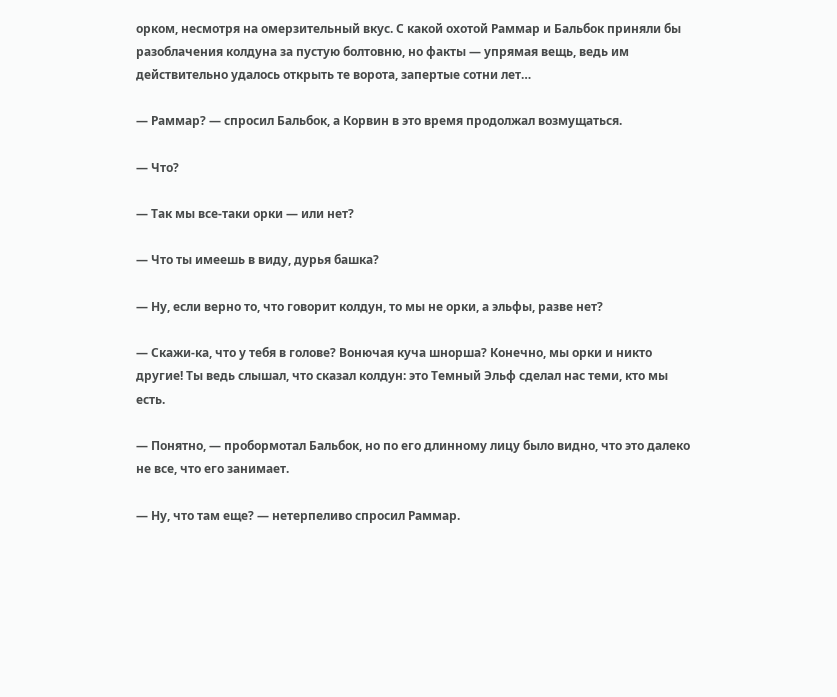орком, несмотря на омерзительный вкус. С какой охотой Раммар и Бальбок приняли бы разоблачения колдуна за пустую болтовню, но факты — упрямая вещь, ведь им действительно удалось открыть те ворота, запертые сотни лет…

— Раммар? — спросил Бальбок, а Корвин в это время продолжал возмущаться.

— Что?

— Так мы все-таки орки — или нет?

— Что ты имеешь в виду, дурья башка?

— Ну, если верно то, что говорит колдун, то мы не орки, а эльфы, разве нет?

— Скажи-ка, что у тебя в голове? Вонючая куча шнорша? Конечно, мы орки и никто другие! Ты ведь слышал, что сказал колдун: это Темный Эльф сделал нас теми, кто мы есть.

— Понятно, — пробормотал Бальбок, но по его длинному лицу было видно, что это далеко не все, что его занимает.

— Ну, что там еще? — нетерпеливо спросил Раммар.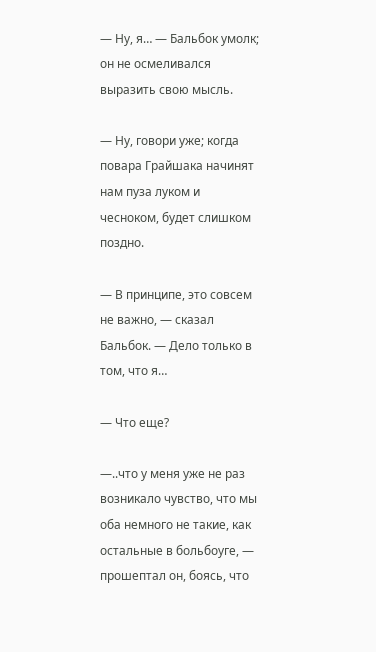— Ну, я… — Бальбок умолк; он не осмеливался выразить свою мысль.

— Ну, говори уже; когда повара Грайшака начинят нам пуза луком и чесноком, будет слишком поздно.

— В принципе, это совсем не важно, — сказал Бальбок. — Дело только в том, что я…

— Что еще?

—..что у меня уже не раз возникало чувство, что мы оба немного не такие, как остальные в больбоуге, — прошептал он, боясь, что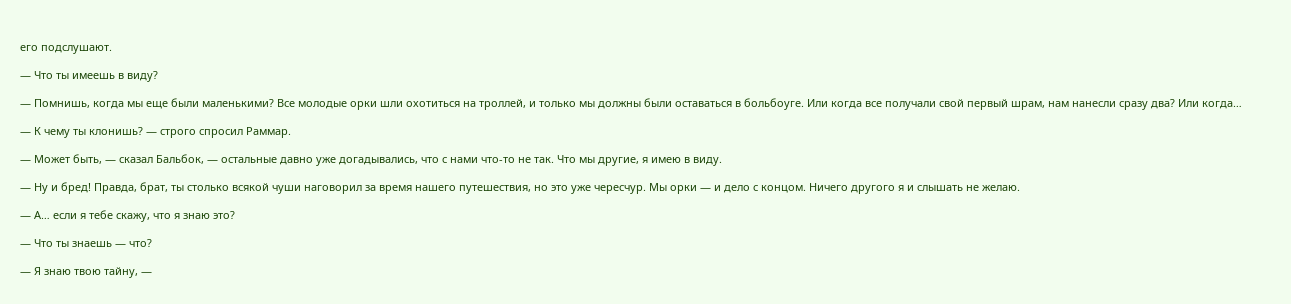его подслушают.

— Что ты имеешь в виду?

— Помнишь, когда мы еще были маленькими? Все молодые орки шли охотиться на троллей, и только мы должны были оставаться в больбоуге. Или когда все получали свой первый шрам, нам нанесли сразу два? Или когда…

— К чему ты клонишь? — строго спросил Раммар.

— Может быть, — сказал Бальбок, — остальные давно уже догадывались, что с нами что-то не так. Что мы другие, я имею в виду.

— Ну и бред! Правда, брат, ты столько всякой чуши наговорил за время нашего путешествия, но это уже чересчур. Мы орки — и дело с концом. Ничего другого я и слышать не желаю.

— А… если я тебе скажу, что я знаю это?

— Что ты знаешь — что?

— Я знаю твою тайну, —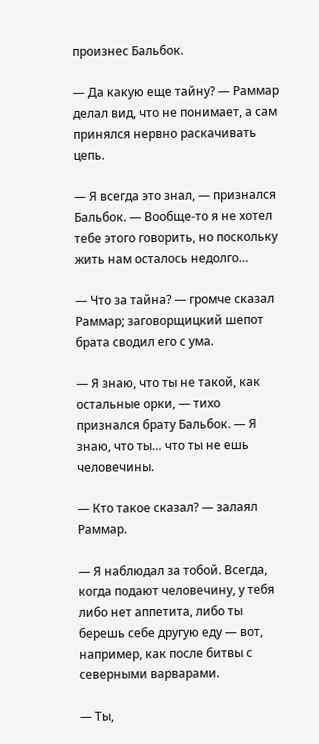произнес Бальбок.

— Да какую еще тайну? — Раммар делал вид, что не понимает, а сам принялся нервно раскачивать цепь.

— Я всегда это знал, — признался Бальбок. — Вообще-то я не хотел тебе этого говорить, но поскольку жить нам осталось недолго…

— Что за тайна? — громче сказал Раммар; заговорщицкий шепот брата сводил его с ума.

— Я знаю, что ты не такой, как остальные орки, — тихо признался брату Бальбок. — Я знаю, что ты… что ты не ешь человечины.

— Кто такое сказал? — залаял Раммар.

— Я наблюдал за тобой. Всегда, когда подают человечину, у тебя либо нет аппетита, либо ты берешь себе другую еду — вот, например, как после битвы с северными варварами.

— Ты,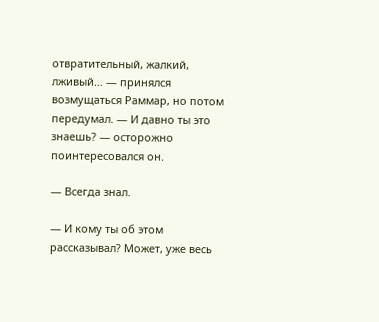отвратительный, жалкий, лживый… — принялся возмущаться Раммар, но потом передумал. — И давно ты это знаешь? — осторожно поинтересовался он.

— Всегда знал.

— И кому ты об этом рассказывал? Может, уже весь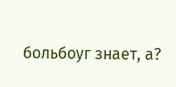больбоуг знает, а?